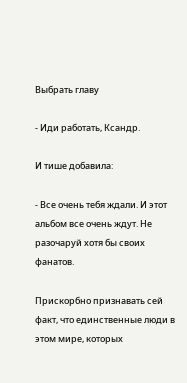Выбрать главу

- Иди работать, Ксандр.

И тише добавила:

- Все очень тебя ждали. И этот альбом все очень ждут. Не разочаруй хотя бы своих фанатов.

Прискорбно признавать сей факт, что единственные люди в этом мире, которых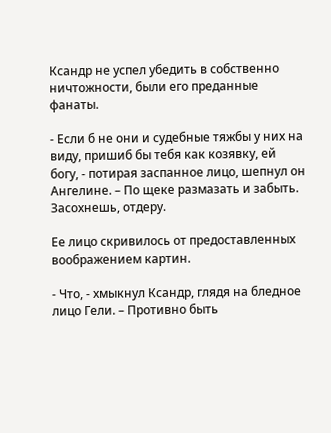Ксандр не успел убедить в собственно ничтожности, были его преданные фанаты.

- Если б не они и судебные тяжбы у них на виду, пришиб бы тебя как козявку, ей богу, - потирая заспанное лицо, шепнул он Ангелине. – По щеке размазать и забыть. Засохнешь, отдеру.

Ее лицо скривилось от предоставленных воображением картин.

- Что, - хмыкнул Ксандр, глядя на бледное лицо Гели. – Противно быть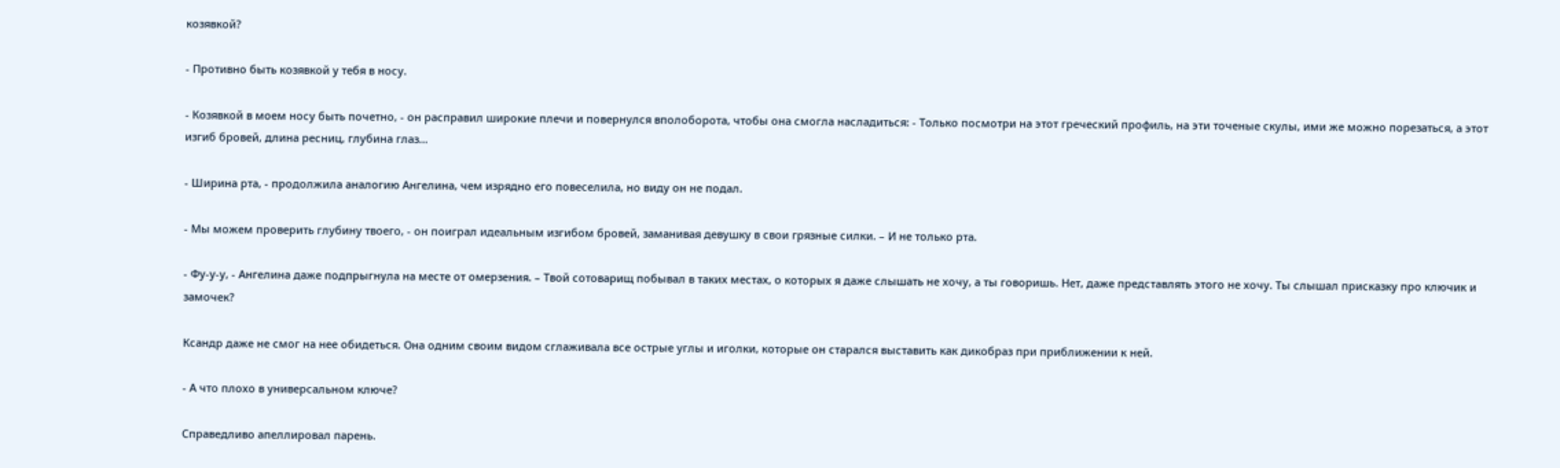козявкой?

- Противно быть козявкой у тебя в носу.

- Козявкой в моем носу быть почетно, - он расправил широкие плечи и повернулся вполоборота, чтобы она смогла насладиться: - Только посмотри на этот греческий профиль, на эти точеные скулы, ими же можно порезаться, а этот изгиб бровей, длина ресниц, глубина глаз…

- Ширина рта, - продолжила аналогию Ангелина, чем изрядно его повеселила, но виду он не подал.

- Мы можем проверить глубину твоего, - он поиграл идеальным изгибом бровей, заманивая девушку в свои грязные силки. – И не только рта.

- Фу-у-у, - Ангелина даже подпрыгнула на месте от омерзения. – Твой сотоварищ побывал в таких местах, о которых я даже слышать не хочу, а ты говоришь. Нет, даже представлять этого не хочу. Ты слышал присказку про ключик и замочек?

Ксандр даже не смог на нее обидеться. Она одним своим видом сглаживала все острые углы и иголки, которые он старался выставить как дикобраз при приближении к ней.

- А что плохо в универсальном ключе?

Справедливо апеллировал парень.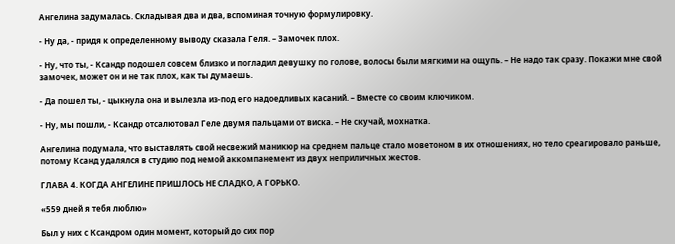Ангелина задумалась. Складывая два и два, вспоминая точную формулировку.

- Ну да, - придя к определенному выводу сказала Геля. – Замочек плох.

- Ну, что ты, - Ксандр подошел совсем близко и погладил девушку по голове, волосы были мягкими на ощупь. – Не надо так сразу. Покажи мне свой замочек, может он и не так плох, как ты думаешь.

- Да пошел ты, - цыкнула она и вылезла из-под его надоедливых касаний. – Вместе со своим ключиком.

- Ну, мы пошли, - Ксандр отсалютовал Геле двумя пальцами от виска. – Не скучай, мохнатка.

Ангелина подумала, что выставлять свой несвежий маникюр на среднем пальце стало моветоном в их отношениях, но тело среагировало раньше, потому Ксанд удалялся в студию под немой аккомпанемент из двух неприличных жестов.

ГЛАВА 4. КОГДА АНГЕЛИНЕ ПРИШЛОСЬ НЕ СЛАДКО, А ГОРЬКО.

«559 дней я тебя люблю»

Был у них с Ксандром один момент, который до сих пор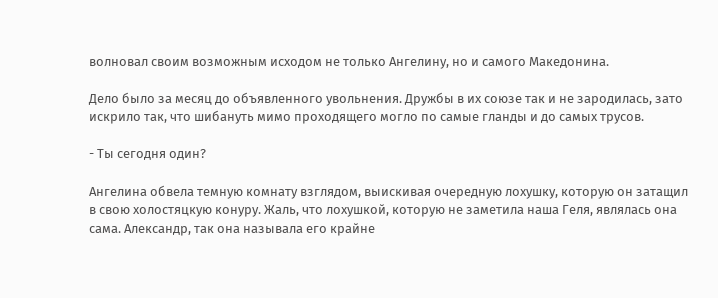волновал своим возможным исходом не только Ангелину, но и самого Македонина.

Дело было за месяц до объявленного увольнения. Дружбы в их союзе так и не зародилась, зато искрило так, что шибануть мимо проходящего могло по самые гланды и до самых трусов.

- Ты сегодня один?

Ангелина обвела темную комнату взглядом, выискивая очередную лохушку, которую он затащил в свою холостяцкую конуру. Жаль, что лохушкой, которую не заметила наша Геля, являлась она сама. Александр, так она называла его крайне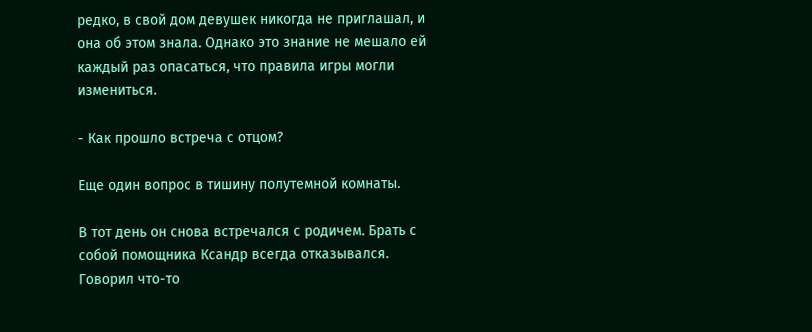редко, в свой дом девушек никогда не приглашал, и она об этом знала. Однако это знание не мешало ей каждый раз опасаться, что правила игры могли измениться.

- Как прошло встреча с отцом?

Еще один вопрос в тишину полутемной комнаты.

В тот день он снова встречался с родичем. Брать с собой помощника Ксандр всегда отказывался. Говорил что-то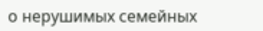о нерушимых семейных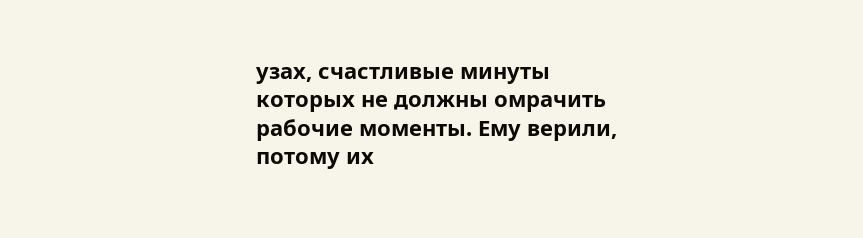узах, счастливые минуты которых не должны омрачить рабочие моменты. Ему верили, потому их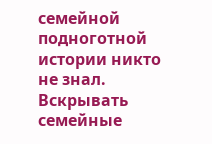семейной подноготной истории никто не знал. Вскрывать семейные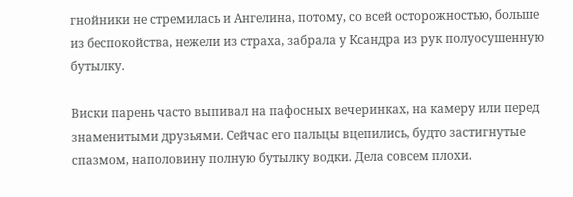гнойники не стремилась и Ангелина, потому, со всей осторожностью, больше из беспокойства, нежели из страха, забрала у Ксандра из рук полуосушенную бутылку.

Виски парень часто выпивал на пафосных вечеринках, на камеру или перед знаменитыми друзьями. Сейчас его пальцы вцепились, будто застигнутые спазмом, наполовину полную бутылку водки. Дела совсем плохи.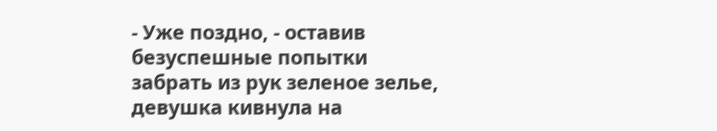- Уже поздно, - оставив безуспешные попытки забрать из рук зеленое зелье, девушка кивнула на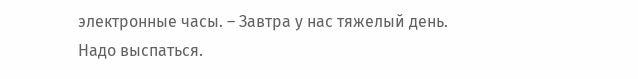электронные часы. – Завтра у нас тяжелый день. Надо выспаться.